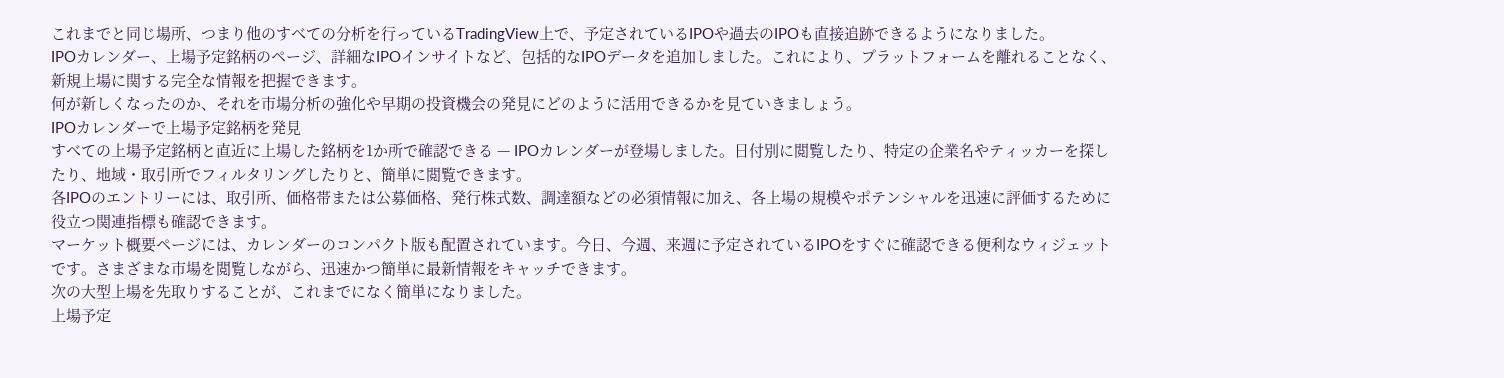これまでと同じ場所、つまり他のすべての分析を行っているTradingView上で、予定されているIPOや過去のIPOも直接追跡できるようになりました。
IPOカレンダー、上場予定銘柄のページ、詳細なIPOインサイトなど、包括的なIPOデータを追加しました。これにより、プラットフォームを離れることなく、新規上場に関する完全な情報を把握できます。
何が新しくなったのか、それを市場分析の強化や早期の投資機会の発見にどのように活用できるかを見ていきましょう。
IPOカレンダーで上場予定銘柄を発見
すべての上場予定銘柄と直近に上場した銘柄を1か所で確認できる — IPOカレンダーが登場しました。日付別に閲覧したり、特定の企業名やティッカーを探したり、地域・取引所でフィルタリングしたりと、簡単に閲覧できます。
各IPOのエントリーには、取引所、価格帯または公募価格、発行株式数、調達額などの必須情報に加え、各上場の規模やポテンシャルを迅速に評価するために役立つ関連指標も確認できます。
マーケット概要ページには、カレンダーのコンパクト版も配置されています。今日、今週、来週に予定されているIPOをすぐに確認できる便利なウィジェットです。さまざまな市場を閲覧しながら、迅速かつ簡単に最新情報をキャッチできます。
次の大型上場を先取りすることが、これまでになく簡単になりました。
上場予定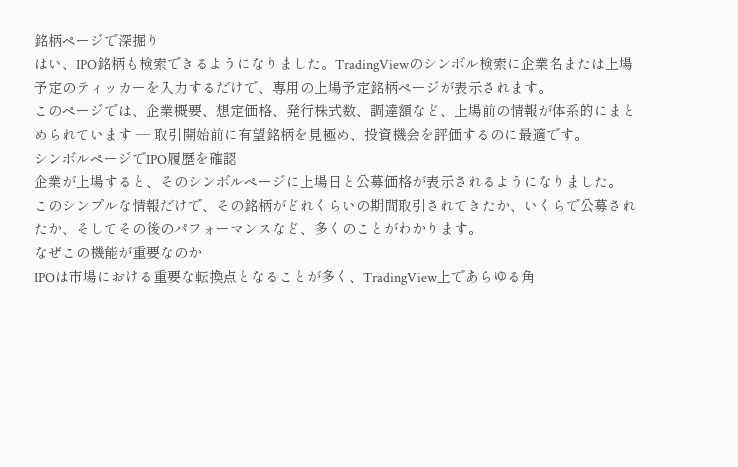銘柄ページで深掘り
はい、IPO銘柄も検索できるようになりました。TradingViewのシンボル検索に企業名または上場予定のティッカーを入力するだけで、専用の上場予定銘柄ページが表示されます。
このページでは、企業概要、想定価格、発行株式数、調達額など、上場前の情報が体系的にまとめられています — 取引開始前に有望銘柄を見極め、投資機会を評価するのに最適です。
シンボルページでIPO履歴を確認
企業が上場すると、そのシンボルページに上場日と公募価格が表示されるようになりました。
このシンプルな情報だけで、その銘柄がどれくらいの期間取引されてきたか、いくらで公募されたか、そしてその後のパフォーマンスなど、多くのことがわかります。
なぜこの機能が重要なのか
IPOは市場における重要な転換点となることが多く、TradingView上であらゆる角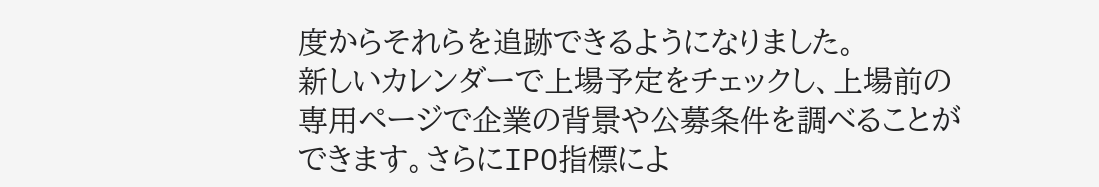度からそれらを追跡できるようになりました。
新しいカレンダーで上場予定をチェックし、上場前の専用ページで企業の背景や公募条件を調べることができます。さらにIPO指標によ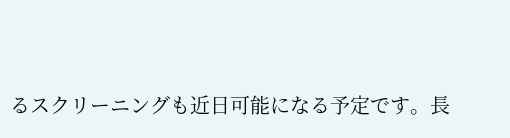るスクリーニングも近日可能になる予定です。長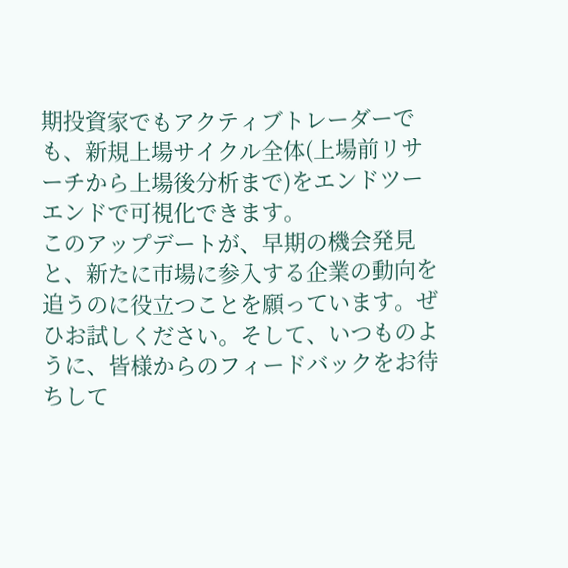期投資家でもアクティブトレーダーでも、新規上場サイクル全体(上場前リサーチから上場後分析まで)をエンドツーエンドで可視化できます。
このアップデートが、早期の機会発見と、新たに市場に参入する企業の動向を追うのに役立つことを願っています。ぜひお試しください。そして、いつものように、皆様からのフィードバックをお待ちして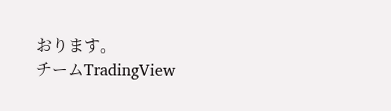おります。
チームTradingView